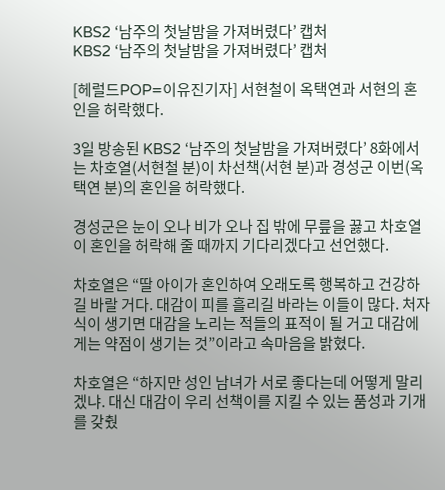KBS2 ‘남주의 첫날밤을 가져버렸다’ 캡처
KBS2 ‘남주의 첫날밤을 가져버렸다’ 캡처

[헤럴드POP=이유진기자] 서현철이 옥택연과 서현의 혼인을 허락했다.

3일 방송된 KBS2 ‘남주의 첫날밤을 가져버렸다’ 8화에서는 차호열(서현철 분)이 차선책(서현 분)과 경성군 이번(옥택연 분)의 혼인을 허락했다.

경성군은 눈이 오나 비가 오나 집 밖에 무릎을 꿇고 차호열이 혼인을 허락해 줄 때까지 기다리겠다고 선언했다.

차호열은 “딸 아이가 혼인하여 오래도록 행복하고 건강하길 바랄 거다. 대감이 피를 흘리길 바라는 이들이 많다. 처자식이 생기면 대감을 노리는 적들의 표적이 될 거고 대감에게는 약점이 생기는 것”이라고 속마음을 밝혔다.

차호열은 “하지만 성인 남녀가 서로 좋다는데 어떻게 말리겠냐. 대신 대감이 우리 선책이를 지킬 수 있는 품성과 기개를 갖췄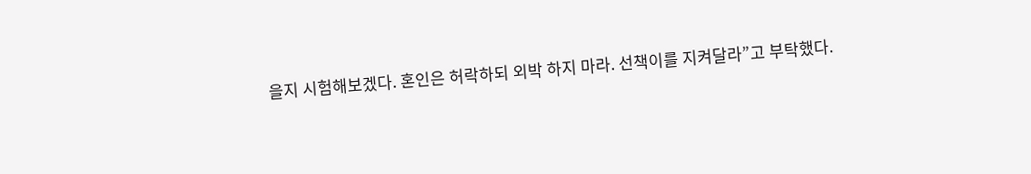을지 시험해보겠다. 혼인은 허락하되 외박 하지 마라. 선책이를 지켜달라”고 부탁했다.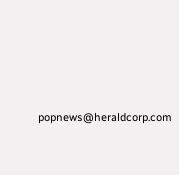popnews@heraldcorp.com